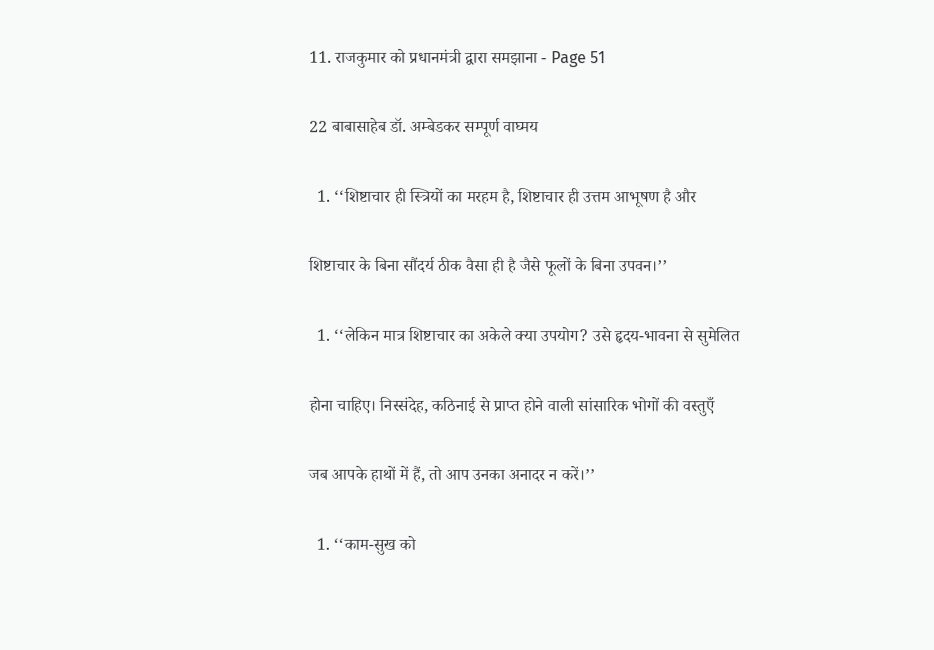11. राजकुमार को प्रधानमंत्री द्वारा समझाना - Page 51

22 बाबासाहेब डॉ. अम्बेडकर सम्पूर्ण वाघ्मय

  1. ‘‘शिष्टाचार ही स्त्रियों का मरहम है, शिष्टाचार ही उत्तम आभूषण है और

शिष्टाचार के बिना सौंदर्य ठीक वैसा ही है जैसे फूलों के बिना उपवन।’’

  1. ‘‘लेकिन मात्र शिष्टाचार का अकेले क्या उपयोग? उसे हृदय-भावना से सुमेलित

होना चाहिए। निस्संदेह, कठिनाई से प्राप्त होने वाली सांसारिक भोगों की वस्तुएँ

जब आपके हाथों में हैं, तो आप उनका अनादर न करें।’’

  1. ‘‘काम-सुख को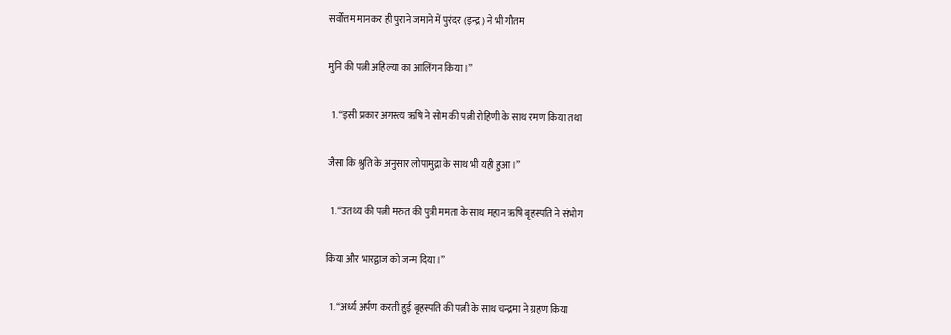सर्वोंत्तम मानकर ही पुराने जमाने में पुरंदर (इन्द्र) ने भी गौतम

मुनि की पत्नी अहिल्या का आलिंगन किया।’’

  1. ‘‘इसी प्रकार अगस्त्य ऋषि ने सोम की पत्नी रोहिणी के साथ रमण किया तथा

जैसा कि श्रुति के अनुसार लोपामुद्रा के साथ भी यही हुआ।’’

  1. ‘‘उतथ्य की पत्नी मरुत की पुत्री ममता के साथ महान ऋषि बृहस्पति ने संभोग

किया और भारद्वाज को जन्म दिया।’’

  1. ‘‘अर्ध्य अर्पण करती हुई बृहस्पति की पत्नी के साथ चन्द्रमा ने ग्रहण किया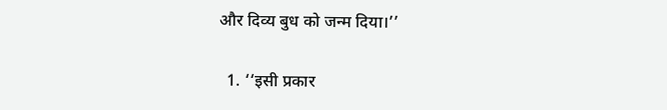और दिव्य बुध को जन्म दिया।’’

  1. ‘‘इसी प्रकार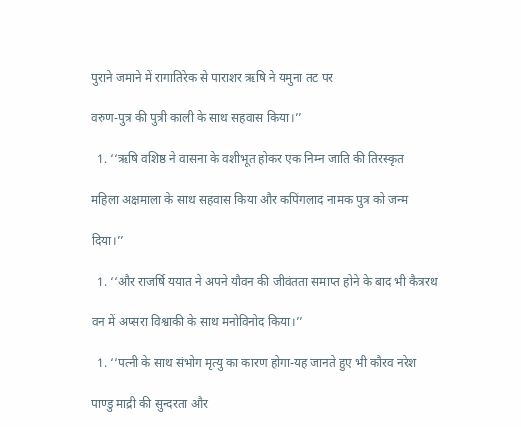पुराने जमाने में रागातिरेक से पाराशर ऋषि ने यमुना तट पर

वरुण-पुत्र की पुत्री काली के साथ सहवास किया।’’

  1. ‘‘ऋषि वशिष्ठ ने वासना के वशीभूत होकर एक निम्न जाति की तिरस्कृत

महिला अक्षमाला के साथ सहवास किया और कपिंगलाद नामक पुत्र को जन्म

दिया।’’

  1. ‘‘और राजर्षि ययात ने अपने यौवन की जीवंतता समाप्त होने के बाद भी कैत्ररथ

वन में अप्सरा विश्वाकी के साथ मनोविनोद किया।’’

  1. ‘‘पत्नी के साथ संभोग मृत्यु का कारण होगा-यह जानते हुए भी कौरव नरेश

पाण्डु माद्री की सुन्दरता और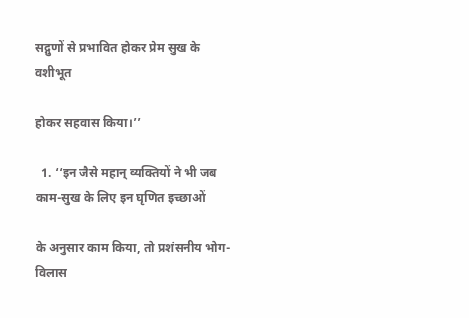सद्गुणों से प्रभावित होकर प्रेम सुख के वशीभूत

होकर सहवास किया।’’

  1. ‘‘इन जैसे महान् व्यक्तियों ने भी जब काम-सुख के लिए इन घृणित इच्छाओं

के अनुसार काम किया, तो प्रशंसनीय भोग-विलास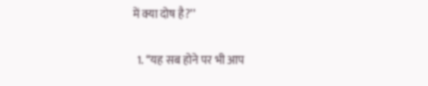में क्या दोष है?’’

  1. ‘‘यह सब होने पर भी आप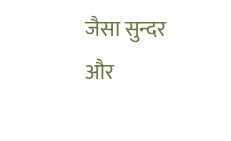जैसा सुन्दर और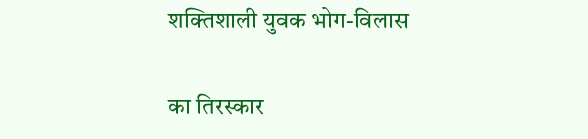शक्तिशाली युवक भोग-विलास

का तिरस्कार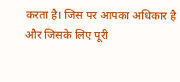करता है। जिस पर आपका अधिकार है और जिसके लिए पूरी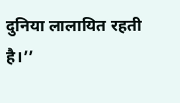दुनिया लालायित रहती है।’’